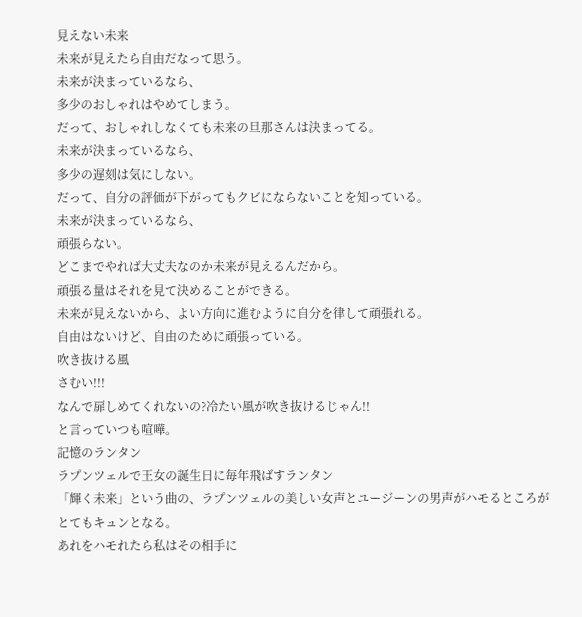見えない未来
未来が見えたら自由だなって思う。
未来が決まっているなら、
多少のおしゃれはやめてしまう。
だって、おしゃれしなくても未来の旦那さんは決まってる。
未来が決まっているなら、
多少の遅刻は気にしない。
だって、自分の評価が下がってもクビにならないことを知っている。
未来が決まっているなら、
頑張らない。
どこまでやれば大丈夫なのか未来が見えるんだから。
頑張る量はそれを見て決めることができる。
未来が見えないから、よい方向に進むように自分を律して頑張れる。
自由はないけど、自由のために頑張っている。
吹き抜ける風
さむい!!!
なんで扉しめてくれないの?冷たい風が吹き抜けるじゃん!!
と言っていつも喧嘩。
記憶のランタン
ラプンツェルで王女の誕生日に毎年飛ばすランタン
「輝く未来」という曲の、ラプンツェルの美しい女声とユージーンの男声がハモるところがとてもキュンとなる。
あれをハモれたら私はその相手に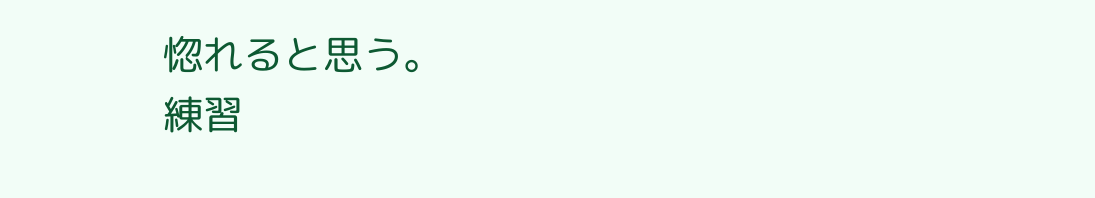惚れると思う。
練習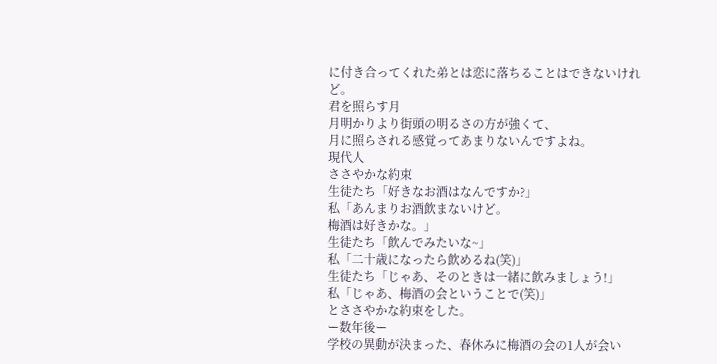に付き合ってくれた弟とは恋に落ちることはできないけれど。
君を照らす月
月明かりより街頭の明るさの方が強くて、
月に照らされる感覚ってあまりないんですよね。
現代人
ささやかな約束
生徒たち「好きなお酒はなんですか?」
私「あんまりお酒飲まないけど。
梅酒は好きかな。」
生徒たち「飲んでみたいな~」
私「二十歳になったら飲めるね(笑)」
生徒たち「じゃあ、そのときは一緒に飲みましょう!」
私「じゃあ、梅酒の会ということで(笑)」
とささやかな約束をした。
ー数年後ー
学校の異動が決まった、春休みに梅酒の会の1人が会い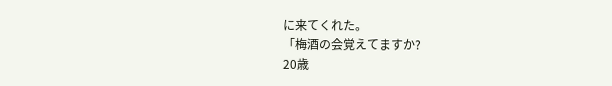に来てくれた。
「梅酒の会覚えてますか?
20歳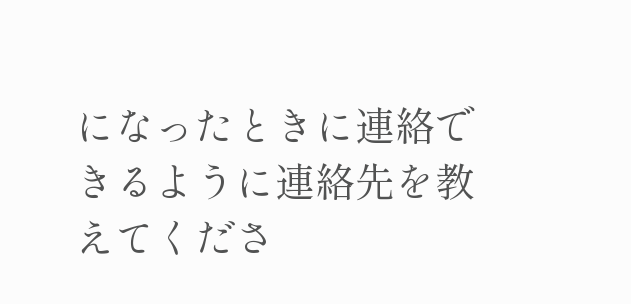になったときに連絡できるように連絡先を教えてくださ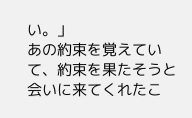い。」
あの約束を覚えていて、約束を果たそうと会いに来てくれたこ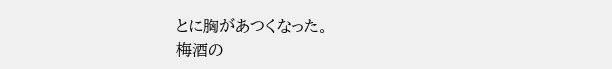とに胸があつくなった。
梅酒の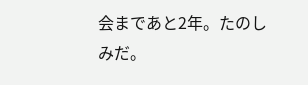会まであと2年。たのしみだ。